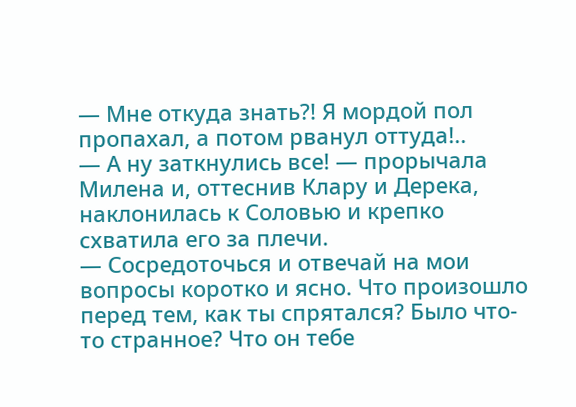— Мне откуда знать?! Я мордой пол пропахал, а потом рванул оттуда!..
— А ну заткнулись все! — прорычала Милена и, оттеснив Клару и Дерека, наклонилась к Соловью и крепко схватила его за плечи.
— Сосредоточься и отвечай на мои вопросы коротко и ясно. Что произошло перед тем, как ты спрятался? Было что-то странное? Что он тебе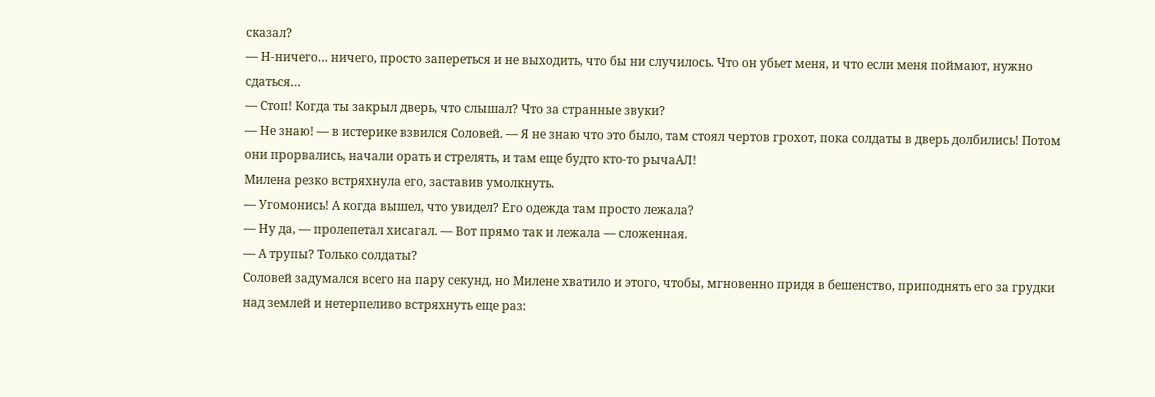сказал?
— Н-ничего… ничего, просто запереться и не выходить, что бы ни случилось. Что он убьет меня, и что если меня поймают, нужно сдаться…
— Стоп! Когда ты закрыл дверь, что слышал? Что за странные звуки?
— Не знаю! — в истерике взвился Соловей. — Я не знаю что это было, там стоял чертов грохот, пока солдаты в дверь долбились! Потом они прорвались, начали орать и стрелять, и там еще будто кто-то рычаАЛ!
Милена резко встряхнула его, заставив умолкнуть.
— Угомонись! А когда вышел, что увидел? Его одежда там просто лежала?
— Ну да, — пролепетал хисагал. — Вот прямо так и лежала — сложенная.
— А трупы? Только солдаты?
Соловей задумался всего на пару секунд, но Милене хватило и этого, чтобы, мгновенно придя в бешенство, приподнять его за грудки над землей и нетерпеливо встряхнуть еще раз: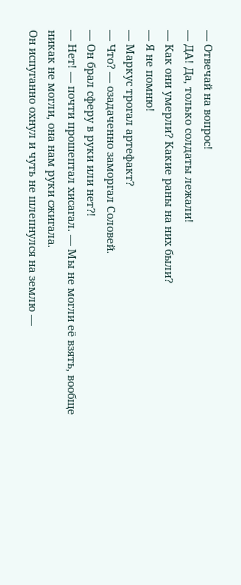— Отвечай на вопрос!
— ДА! Да, только солдаты лежали!
— Как они умерли? Какие раны на них были?
— Я не помню!
— Маркус трогал артефакт?
— Что? — озадаченно заморгал Соловей.
— Он брал сферу в руки или нет?!
— Нет! — почти прошептал хисагал. — Мы не могли её взять, вообще никак не могли, она нам руки сжигала.
Он испуганно охнул и чуть не шлепнулся на землю —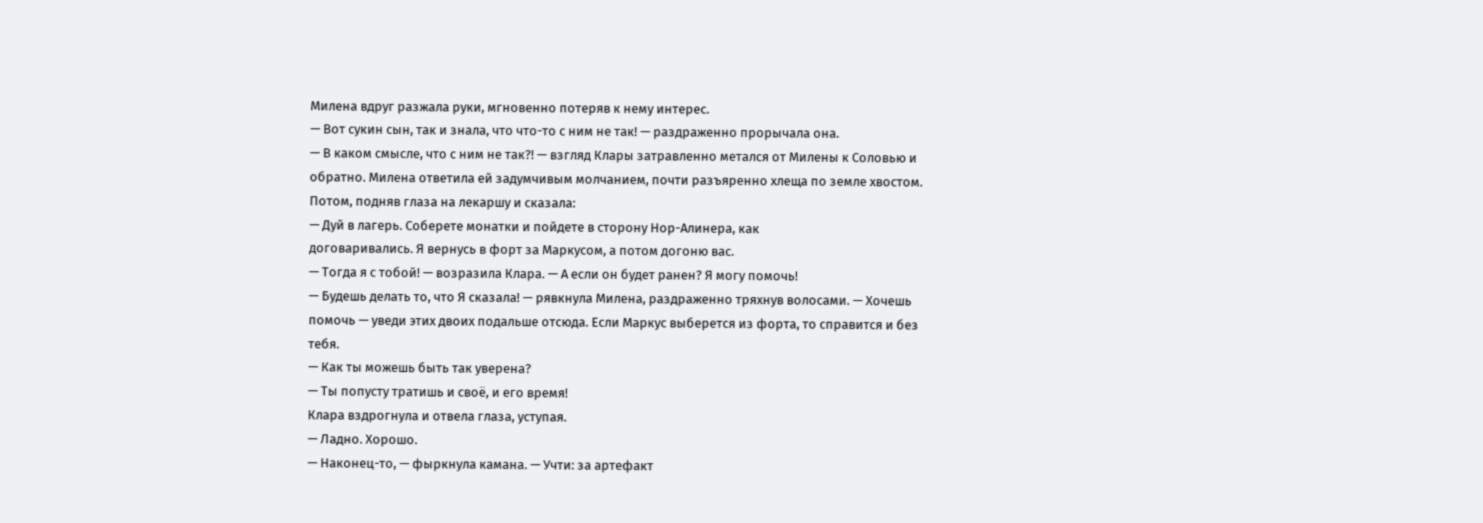Милена вдруг разжала руки, мгновенно потеряв к нему интерес.
— Вот сукин сын, так и знала, что что-то с ним не так! — раздраженно прорычала она.
— В каком смысле, что с ним не так?! — взгляд Клары затравленно метался от Милены к Соловью и обратно. Милена ответила ей задумчивым молчанием, почти разъяренно хлеща по земле хвостом. Потом, подняв глаза на лекаршу и сказала:
— Дуй в лагерь. Соберете монатки и пойдете в сторону Нор-Алинера, как
договаривались. Я вернусь в форт за Маркусом, а потом догоню вас.
— Тогда я с тобой! — возразила Клара. — А если он будет ранен? Я могу помочь!
— Будешь делать то, что Я сказала! — рявкнула Милена, раздраженно тряхнув волосами. — Хочешь помочь — уведи этих двоих подальше отсюда. Если Маркус выберется из форта, то справится и без тебя.
— Как ты можешь быть так уверена?
— Ты попусту тратишь и своё, и его время!
Клара вздрогнула и отвела глаза, уступая.
— Ладно. Хорошо.
— Наконец-то, — фыркнула камана. — Учти: за артефакт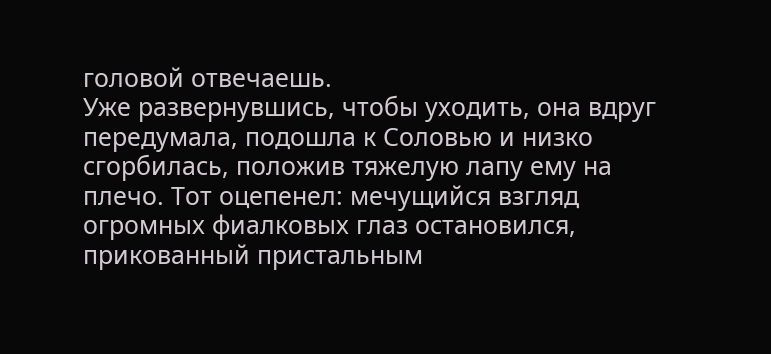головой отвечаешь.
Уже развернувшись, чтобы уходить, она вдруг передумала, подошла к Соловью и низко сгорбилась, положив тяжелую лапу ему на плечо. Тот оцепенел: мечущийся взгляд огромных фиалковых глаз остановился, прикованный пристальным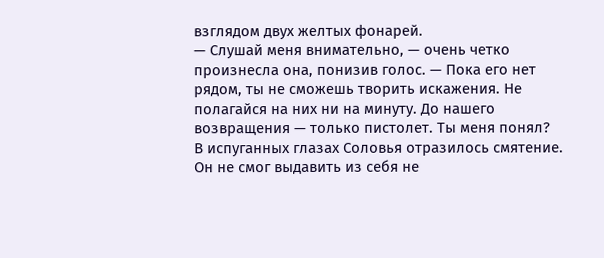взглядом двух желтых фонарей.
— Слушай меня внимательно, — очень четко произнесла она, понизив голос. — Пока его нет рядом, ты не сможешь творить искажения. Не полагайся на них ни на минуту. До нашего возвращения — только пистолет. Ты меня понял?
В испуганных глазах Соловья отразилось смятение. Он не смог выдавить из себя не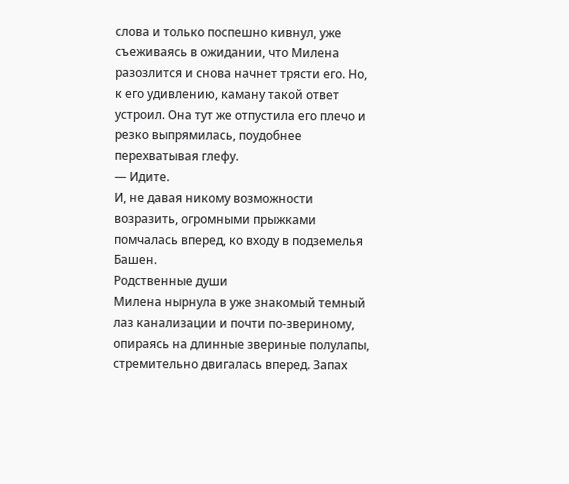слова и только поспешно кивнул, уже съеживаясь в ожидании, что Милена разозлится и снова начнет трясти его. Но, к его удивлению, каману такой ответ устроил. Она тут же отпустила его плечо и резко выпрямилась, поудобнее перехватывая глефу.
— Идите.
И, не давая никому возможности возразить, огромными прыжками помчалась вперед, ко входу в подземелья Башен.
Родственные души
Милена нырнула в уже знакомый темный лаз канализации и почти по-звериному, опираясь на длинные звериные полулапы, стремительно двигалась вперед. Запах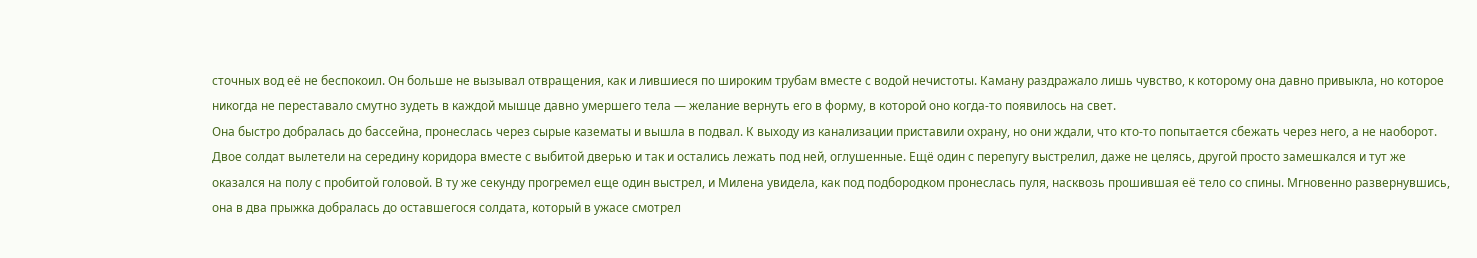сточных вод её не беспокоил. Он больше не вызывал отвращения, как и лившиеся по широким трубам вместе с водой нечистоты. Каману раздражало лишь чувство, к которому она давно привыкла, но которое никогда не переставало смутно зудеть в каждой мышце давно умершего тела — желание вернуть его в форму, в которой оно когда-то появилось на свет.
Она быстро добралась до бассейна, пронеслась через сырые казематы и вышла в подвал. К выходу из канализации приставили охрану, но они ждали, что кто-то попытается сбежать через него, а не наоборот. Двое солдат вылетели на середину коридора вместе с выбитой дверью и так и остались лежать под ней, оглушенные. Ещё один с перепугу выстрелил, даже не целясь, другой просто замешкался и тут же оказался на полу с пробитой головой. В ту же секунду прогремел еще один выстрел, и Милена увидела, как под подбородком пронеслась пуля, насквозь прошившая её тело со спины. Мгновенно развернувшись, она в два прыжка добралась до оставшегося солдата, который в ужасе смотрел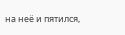на неё и пятился,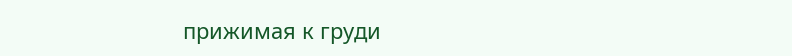прижимая к груди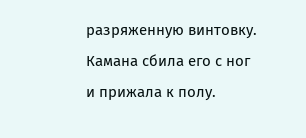разряженную винтовку. Камана сбила его с ног и прижала к полу.